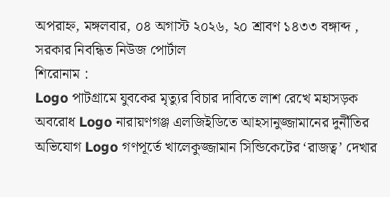অপরাহ্ন, মঙ্গলবার, ০৪ অগাস্ট ২০২৬, ২০ শ্রাবণ ১৪৩৩ বঙ্গাব্দ , সরকার নিবন্ধিত নিউজ পোর্টাল
শিরোনাম :
Logo পাটগ্রামে যুবকের মৃত্যুর বিচার দাবিতে লাশ রেখে মহাসড়ক অবরোধ Logo নারায়ণগঞ্জ এলজিইডিতে আহসানুজ্জামানের দুর্নীতির অভিযোগ Logo গণপূর্তে খালেকুজ্জামান সিন্ডিকেটের ‘রাজত্ব’ দেখার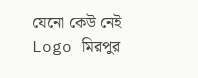যেনো কেউ নেই Logo মিরপুর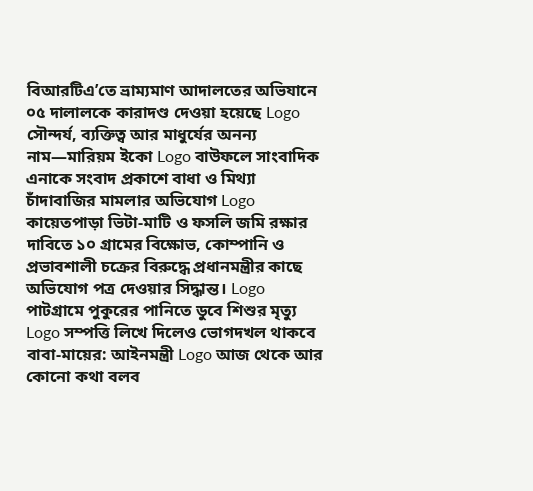বিআরটিএ’তে ভ্রাম্যমাণ আদালতের অভিযানে ০৫ দালালকে কারাদণ্ড দেওয়া হয়েছে Logo সৌন্দর্য, ব্যক্তিত্ব আর মাধুর্যের অনন্য নাম—মারিয়ম ইকো Logo বাউফলে সাংবাদিক এনাকে সংবাদ প্রকাশে বাধা ও মিথ্যা চাঁদাবাজির মামলার অভিযোগ Logo কায়েতপাড়া ভিটা-মাটি ও ফসলি জমি রক্ষার দাবিতে ১০ গ্রামের বিক্ষোভ, কোম্পানি ও প্রভাবশালী চক্রের বিরুদ্ধে প্রধানমন্ত্রীর কাছে অভিযোগ পত্র দেওয়ার সিদ্ধান্ত। Logo পাটগ্রামে পুকুরের পানিতে ডুবে শিশুর মৃত্যু Logo সম্পত্তি লিখে দিলেও ভোগদখল থাকবে বাবা-মায়ের: আইনমন্ত্রী Logo আজ থেকে আর কোনো কথা বলব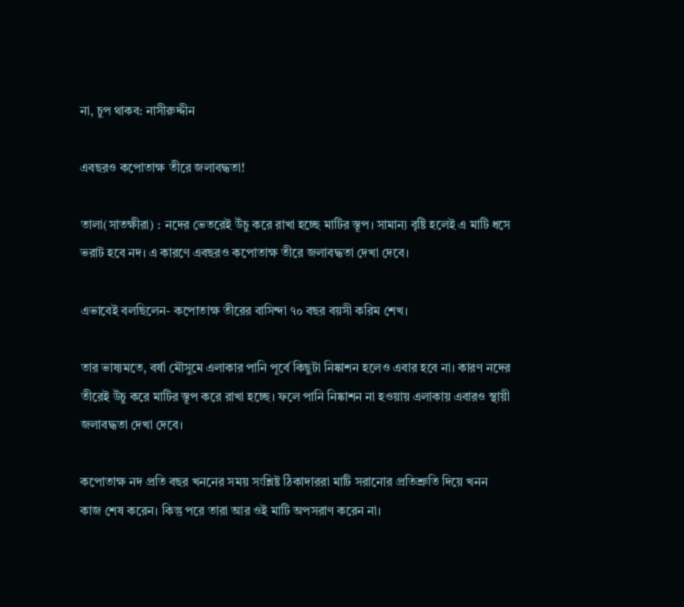না, চুপ থাকব: নাসীরুদ্দীন

এবছরও কপোতাক্ষ তীরে জলাবদ্ধতা!

তালা(সাতক্ষীরা) : নদের ভেতরেই উঁচু করে রাখা হচ্ছে মাটির স্তূপ। সামান্য বৃষ্টি হলেই এ মাটি ধসে ভরাট হবে নদ। এ কারণে এবছরও কপোতাক্ষ তীরে জলাবদ্ধতা দেখা দেবে।

এভাবেই বলছিলেন- কপোতাক্ষ তীরের বাসিন্দা ৭০ বছর বয়সী করিম শেখ।

তার ভাষ্যমতে, বর্ষা মৌসুমে এলাকার পানি পূর্বে কিছুটা নিষ্কাশন হলেও এবার হবে না। কারণ নদের তীরেই উঁচু করে মাটির স্তূপ করে রাখা হচ্ছে। ফলে পানি নিষ্কাশন না হওয়ায় এলাকায় এবারও স্থায়ী জলাবদ্ধতা দেখা দেবে।

কপোতাক্ষ নদ প্রতি বছর খননের সময় সংশ্লিষ্ট ঠিকাদাররা মাটি সরানোর প্রতিশ্রুতি দিয়ে খনন কাজ শেষ করেন। কিন্তু পরে তারা আর ওই মাটি অপসরাণ করেন না।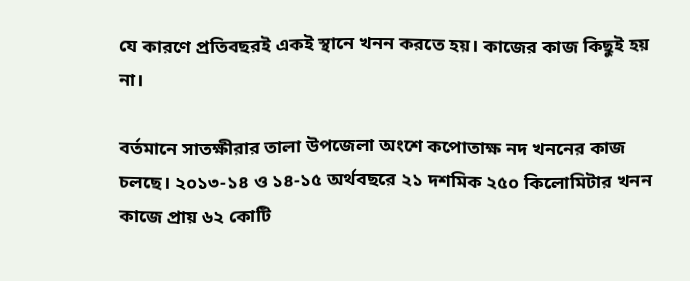যে কারণে প্রতিবছরই একই স্থানে খনন করতে হয়। কাজের কাজ কিছুই হয় না।

বর্তমানে সাতক্ষীরার তালা উপজেলা অংশে কপোতাক্ষ নদ খননের কাজ চলছে। ২০১৩-১৪ ও ১৪-১৫ অর্থবছরে ২১ দশমিক ২৫০ কিলোমিটার খনন কাজে প্রায় ৬২ কোটি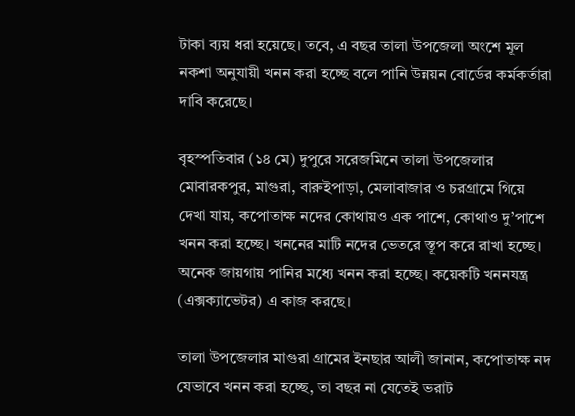টাকা ব্যয় ধরা হয়েছে। তবে, এ বছর তালা উপজেলা অংশে মূল নকশা অনুযায়ী খনন করা হচ্ছে বলে পানি উন্নয়ন বোর্ডের কর্মকর্তারা দাবি করেছে।

বৃহস্পতিবার (১৪ মে) দুপুরে সরেজমিনে তালা উপজেলার মোবারকপুর, মাগুরা, বারুইপাড়া, মেলাবাজার ও চরগ্রামে গিয়ে দেখা যায়, কপোতাক্ষ নদের কোথায়ও এক পাশে, কোথাও দু’পাশে খনন করা হচ্ছে। খননের মাটি নদের ভেতরে স্তূপ করে রাখা হচ্ছে। অনেক জায়গায় পানির মধ্যে খনন করা হচ্ছে। কয়েকটি খননযন্ত্র (এক্সক্যাভেটর) এ কাজ করছে।

তালা উপজেলার মাগুরা গ্রামের ইনছার আলী জানান, কপোতাক্ষ নদ যেভাবে খনন করা হচ্ছে, তা বছর না যেতেই ভরাট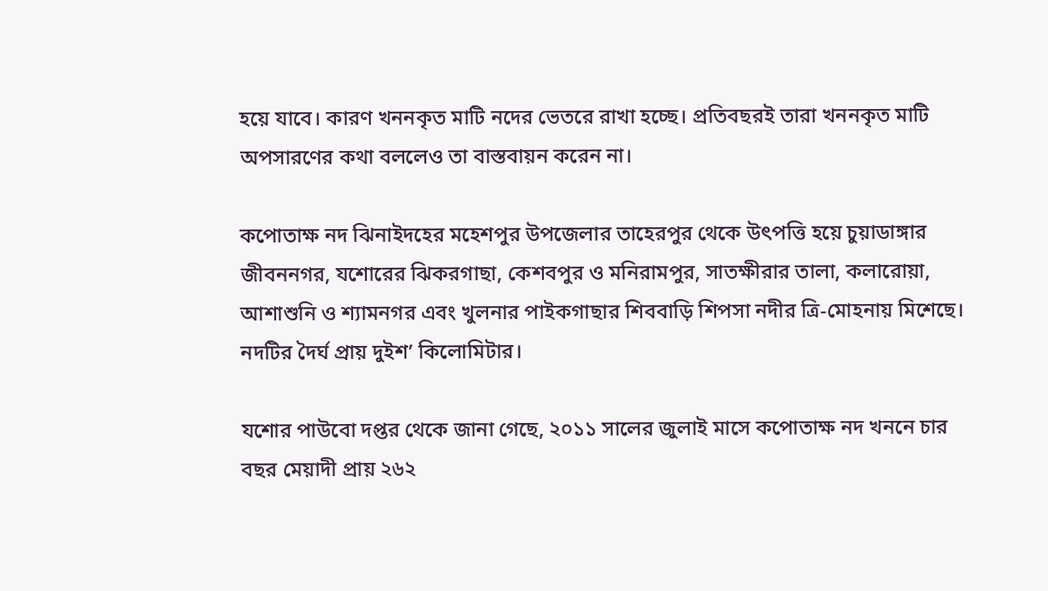হয়ে যাবে। কারণ খননকৃত মাটি নদের ভেতরে রাখা হচ্ছে। প্রতিবছরই তারা খননকৃত মাটি অপসারণের কথা বললেও তা বাস্তবায়ন করেন না।

কপোতাক্ষ নদ ঝিনাইদহের মহেশপুর উপজেলার তাহেরপুর থেকে উৎপত্তি হয়ে চুয়াডাঙ্গার জীবননগর, যশোরের ঝিকরগাছা, কেশবপুর ও মনিরামপুর, সাতক্ষীরার তালা, কলারোয়া, আশাশুনি ও শ্যামনগর এবং খুলনার পাইকগাছার শিববাড়ি শিপসা নদীর ত্রি-মোহনায় মিশেছে। নদটির দৈর্ঘ প্রায় দুইশ’ কিলোমিটার।

যশোর পাউবো দপ্তর থেকে জানা গেছে, ২০১১ সালের জুলাই মাসে কপোতাক্ষ নদ খননে চার বছর মেয়াদী প্রায় ২৬২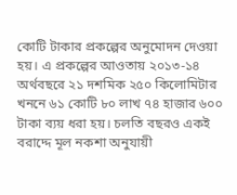কোটি টাকার প্রকল্পের অনুমোদন দেওয়া হয়। এ প্রকল্পের আওতায় ২০১৩-১৪ অর্থবছরে ২১ দশমিক ২৫০ কিলোমিটার খননে ৬১ কোটি ৮০ লাখ ৭৪ হাজার ৬০০ টাকা ব্যয় ধরা হয়। চলতি বছরও একই বরাদ্দে মূল নকশা অনুযায়ী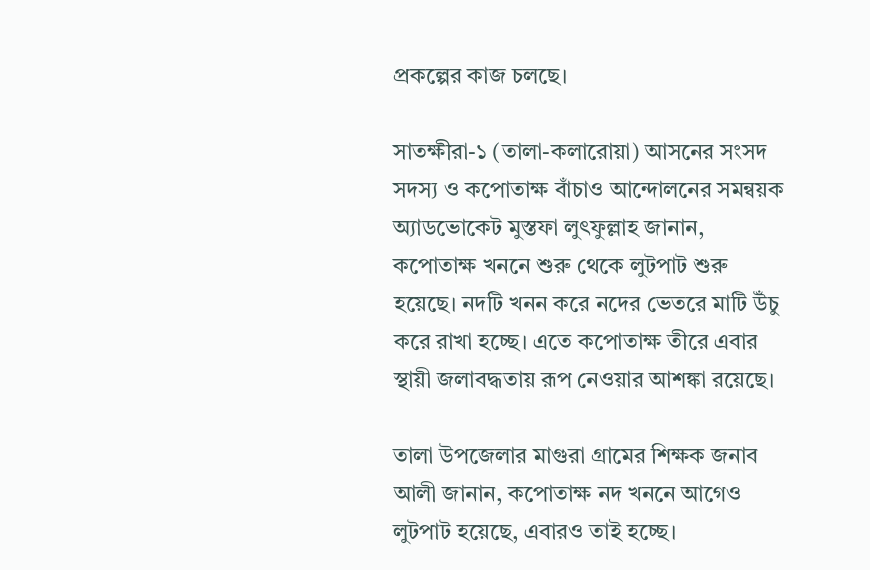প্রকল্পের কাজ চলছে।

সাতক্ষীরা-১ (তালা-কলারোয়া) আসনের সংসদ সদস্য ও কপোতাক্ষ বাঁচাও আন্দোলনের সমন্বয়ক অ্যাডভোকেট মুস্তফা লুৎফুল্লাহ জানান, কপোতাক্ষ খননে শুরু থেকে লুটপাট শুরু হয়েছে। নদটি খনন করে নদের ভেতরে মাটি উঁচু করে রাখা হচ্ছে। এতে কপোতাক্ষ তীরে এবার স্থায়ী জলাবদ্ধতায় রূপ নেওয়ার আশঙ্কা রয়েছে।

তালা উপজেলার মাগুরা গ্রামের শিক্ষক জনাব আলী জানান, কপোতাক্ষ নদ খননে আগেও লুটপাট হয়েছে, এবারও তাই হচ্ছে।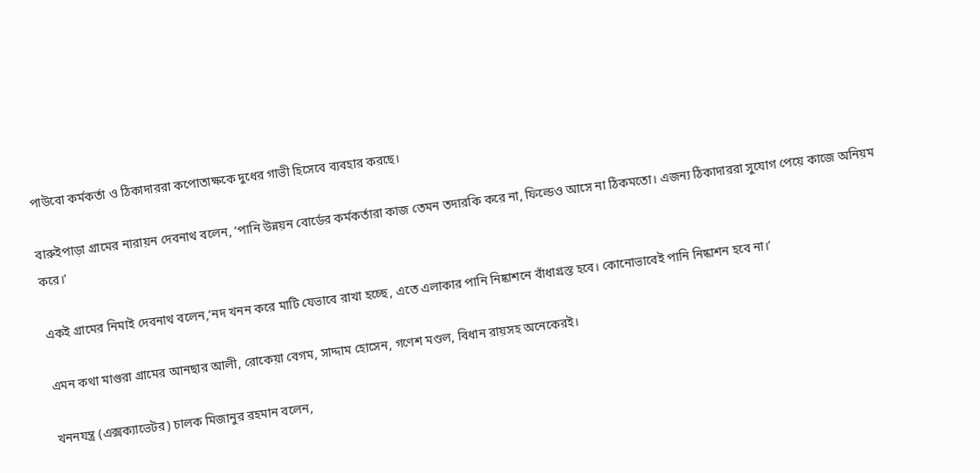পাউবো কর্মকর্তা ও ঠিকাদাররা কপোতাক্ষকে দুধের গাভী হিসেবে ব্যবহার করছে।

বারুইপাড়া গ্রামের নারায়ন দেবনাথ বলেন, ‘পানি উন্নয়ন বোর্ডের কর্মকর্তারা কাজ তেমন তদারকি করে না, ফিল্ডেও আসে না ঠিকমতো। এজন্য ঠিকাদাররা সুযোগ পেয়ে কাজে অনিয়ম করে।’

একই গ্রামের নিমাই দেবনাথ বলেন,‘নদ খনন করে মাটি যেভাবে রাখা হচ্ছে, এতে এলাকার পানি নিষ্কাশনে বাঁধাগ্রস্ত হবে। কোনোভাবেই পানি নিষ্কাশন হবে না।’

এমন কথা মাগুরা গ্রামের আনছার আলী, রোকেয়া বেগম, সাদ্দাম হোসেন, গণেশ মণ্ডল, বিধান রায়সহ অনেকেরই।

খননযন্ত্র (এক্সক্যাভেটর) চালক মিজানুর রহমান বলেন,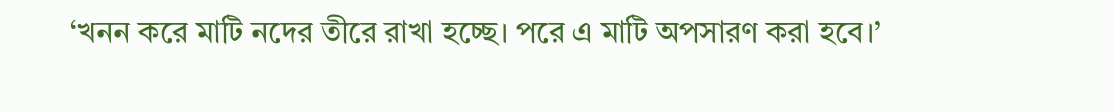‘খনন করে মাটি নদের তীরে রাখা হচ্ছে। পরে এ মাটি অপসারণ করা হবে।’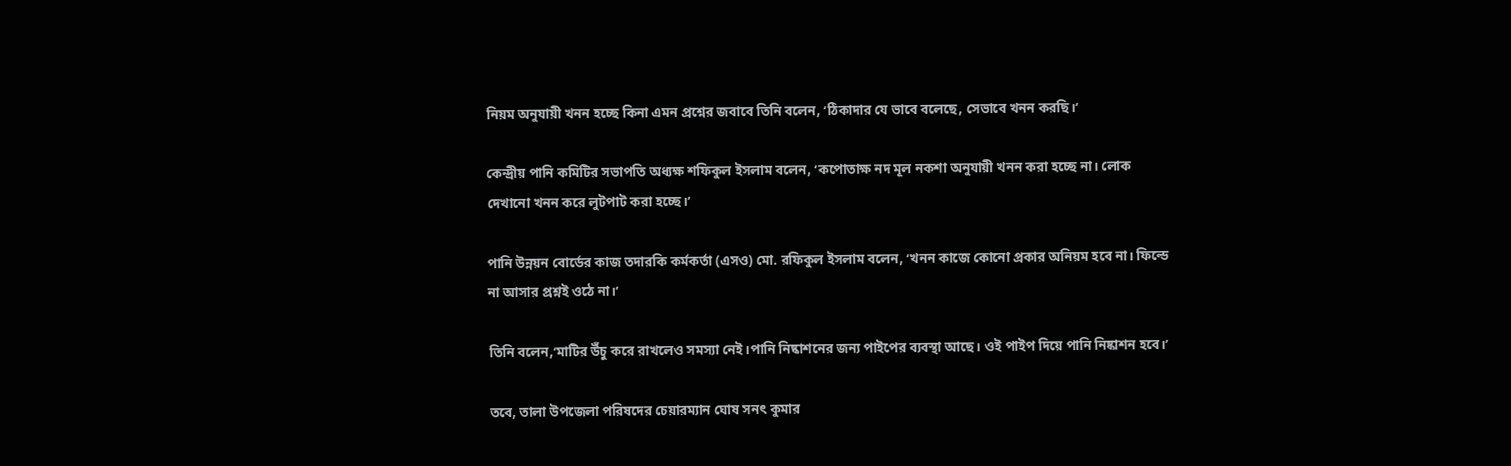নিয়ম অনুযায়ী খনন হচ্ছে কিনা এমন প্রশ্নের জবাবে তিনি বলেন, ‘ঠিকাদার যে ভাবে বলেছে, সেভাবে খনন করছি।’

কেন্দ্রীয় পানি কমিটির সভাপতি অধ্যক্ষ শফিকুল ইসলাম বলেন, ‘কপোতাক্ষ নদ মূল নকশা অনুযায়ী খনন করা হচ্ছে না। লোক দেখানো খনন করে লুটপাট করা হচ্ছে।’

পানি উন্নয়ন বোর্ডের কাজ তদারকি কর্মকর্তা (এসও) মো. রফিকুল ইসলাম বলেন, ‘খনন কাজে কোনো প্রকার অনিয়ম হবে না। ফিল্ডে না আসার প্রশ্নই ওঠে না।’

তিনি বলেন,‘মাটির উঁচু করে রাখলেও সমস্যা নেই।পানি নিষ্কাশনের জন্য পাইপের ব্যবস্থা আছে। ওই পাইপ দিয়ে পানি নিষ্কাশন হবে।’

তবে, তালা উপজেলা পরিষদের চেয়ারম্যান ঘোষ সনৎ কুমার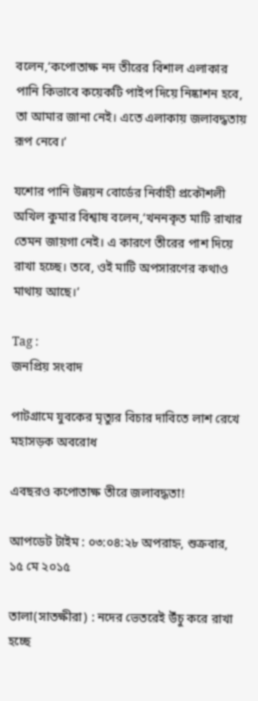বলেন,‘কপোতাক্ষ নদ তীরের বিশাল এলাকার পানি কিভাবে কয়েকটি পাইপ দিয়ে নিষ্কাশন হবে, তা আমার জানা নেই। এতে এলাকায় জলাবদ্ধতায় রূপ নেবে।’

যশোর পানি উন্নয়ন বোর্ডের নির্বাহী প্রকৌশলী অখিল কুমার বিশ্বাষ বলেন,‘খননকৃত মাটি রাখার তেমন জায়গা নেই। এ কারণে তীরের পাশ দিয়ে রাখা হচ্ছে। তবে, ওই মাটি অপসারণের কথাও মাথায় আছে।’

Tag :
জনপ্রিয় সংবাদ

পাটগ্রামে যুবকের মৃত্যুর বিচার দাবিতে লাশ রেখে মহাসড়ক অবরোধ

এবছরও কপোতাক্ষ তীরে জলাবদ্ধতা!

আপডেট টাইম : ০৩:০৪:২৮ অপরাহ্ন, শুক্রবার, ১৫ মে ২০১৫

তালা(সাতক্ষীরা) : নদের ভেতরেই উঁচু করে রাখা হচ্ছে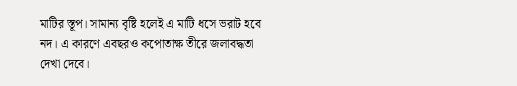মাটির স্তূপ। সামান্য বৃষ্টি হলেই এ মাটি ধসে ভরাট হবে নদ। এ কারণে এবছরও কপোতাক্ষ তীরে জলাবদ্ধতা দেখা দেবে।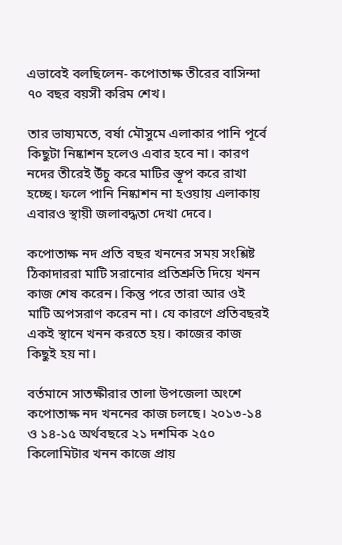এভাবেই বলছিলেন- কপোতাক্ষ তীরের বাসিন্দা ৭০ বছর বয়সী করিম শেখ।

তার ভাষ্যমতে, বর্ষা মৌসুমে এলাকার পানি পূর্বে কিছুটা নিষ্কাশন হলেও এবার হবে না। কারণ নদের তীরেই উঁচু করে মাটির স্তূপ করে রাখা হচ্ছে। ফলে পানি নিষ্কাশন না হওয়ায় এলাকায় এবারও স্থায়ী জলাবদ্ধতা দেখা দেবে।

কপোতাক্ষ নদ প্রতি বছর খননের সময় সংশ্লিষ্ট ঠিকাদাররা মাটি সরানোর প্রতিশ্রুতি দিয়ে খনন কাজ শেষ করেন। কিন্তু পরে তারা আর ওই মাটি অপসরাণ করেন না। যে কারণে প্রতিবছরই একই স্থানে খনন করতে হয়। কাজের কাজ কিছুই হয় না।

বর্তমানে সাতক্ষীরার তালা উপজেলা অংশে কপোতাক্ষ নদ খননের কাজ চলছে। ২০১৩-১৪ ও ১৪-১৫ অর্থবছরে ২১ দশমিক ২৫০ কিলোমিটার খনন কাজে প্রায়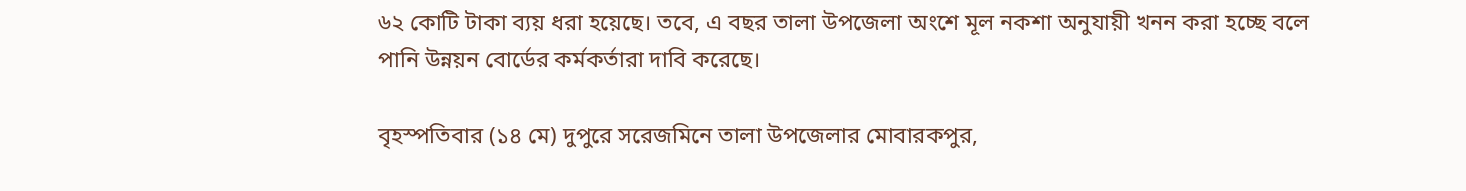৬২ কোটি টাকা ব্যয় ধরা হয়েছে। তবে, এ বছর তালা উপজেলা অংশে মূল নকশা অনুযায়ী খনন করা হচ্ছে বলে পানি উন্নয়ন বোর্ডের কর্মকর্তারা দাবি করেছে।

বৃহস্পতিবার (১৪ মে) দুপুরে সরেজমিনে তালা উপজেলার মোবারকপুর,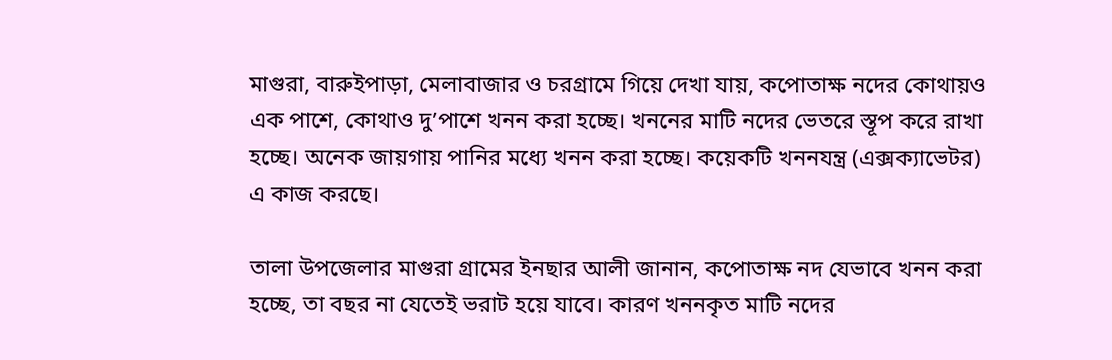মাগুরা, বারুইপাড়া, মেলাবাজার ও চরগ্রামে গিয়ে দেখা যায়, কপোতাক্ষ নদের কোথায়ও এক পাশে, কোথাও দু’পাশে খনন করা হচ্ছে। খননের মাটি নদের ভেতরে স্তূপ করে রাখা হচ্ছে। অনেক জায়গায় পানির মধ্যে খনন করা হচ্ছে। কয়েকটি খননযন্ত্র (এক্সক্যাভেটর) এ কাজ করছে।

তালা উপজেলার মাগুরা গ্রামের ইনছার আলী জানান, কপোতাক্ষ নদ যেভাবে খনন করা হচ্ছে, তা বছর না যেতেই ভরাট হয়ে যাবে। কারণ খননকৃত মাটি নদের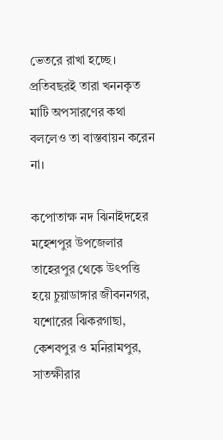ভেতরে রাখা হচ্ছে। প্রতিবছরই তারা খননকৃত মাটি অপসারণের কথা বললেও তা বাস্তবায়ন করেন না।

কপোতাক্ষ নদ ঝিনাইদহের মহেশপুর উপজেলার তাহেরপুর থেকে উৎপত্তি হয়ে চুয়াডাঙ্গার জীবননগর, যশোরের ঝিকরগাছা, কেশবপুর ও মনিরামপুর, সাতক্ষীরার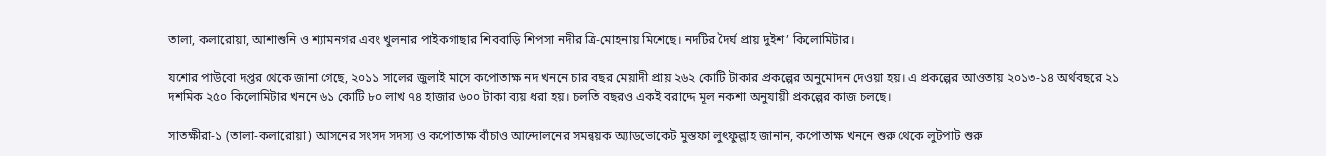তালা, কলারোয়া, আশাশুনি ও শ্যামনগর এবং খুলনার পাইকগাছার শিববাড়ি শিপসা নদীর ত্রি-মোহনায় মিশেছে। নদটির দৈর্ঘ প্রায় দুইশ’ কিলোমিটার।

যশোর পাউবো দপ্তর থেকে জানা গেছে, ২০১১ সালের জুলাই মাসে কপোতাক্ষ নদ খননে চার বছর মেয়াদী প্রায় ২৬২ কোটি টাকার প্রকল্পের অনুমোদন দেওয়া হয়। এ প্রকল্পের আওতায় ২০১৩-১৪ অর্থবছরে ২১ দশমিক ২৫০ কিলোমিটার খননে ৬১ কোটি ৮০ লাখ ৭৪ হাজার ৬০০ টাকা ব্যয় ধরা হয়। চলতি বছরও একই বরাদ্দে মূল নকশা অনুযায়ী প্রকল্পের কাজ চলছে।

সাতক্ষীরা-১ (তালা-কলারোয়া) আসনের সংসদ সদস্য ও কপোতাক্ষ বাঁচাও আন্দোলনের সমন্বয়ক অ্যাডভোকেট মুস্তফা লুৎফুল্লাহ জানান, কপোতাক্ষ খননে শুরু থেকে লুটপাট শুরু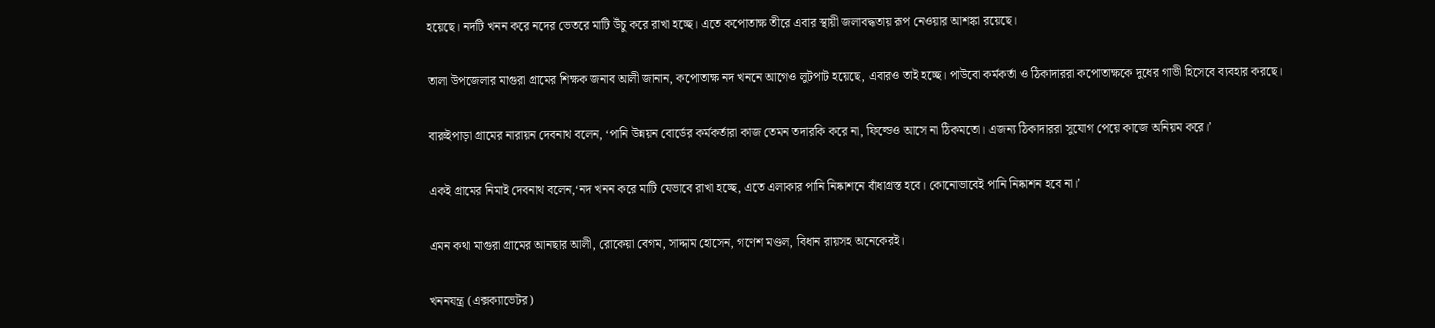হয়েছে। নদটি খনন করে নদের ভেতরে মাটি উঁচু করে রাখা হচ্ছে। এতে কপোতাক্ষ তীরে এবার স্থায়ী জলাবদ্ধতায় রূপ নেওয়ার আশঙ্কা রয়েছে।

তালা উপজেলার মাগুরা গ্রামের শিক্ষক জনাব আলী জানান, কপোতাক্ষ নদ খননে আগেও লুটপাট হয়েছে, এবারও তাই হচ্ছে। পাউবো কর্মকর্তা ও ঠিকাদাররা কপোতাক্ষকে দুধের গাভী হিসেবে ব্যবহার করছে।

বারুইপাড়া গ্রামের নারায়ন দেবনাথ বলেন, ‘পানি উন্নয়ন বোর্ডের কর্মকর্তারা কাজ তেমন তদারকি করে না, ফিল্ডেও আসে না ঠিকমতো। এজন্য ঠিকাদাররা সুযোগ পেয়ে কাজে অনিয়ম করে।’

একই গ্রামের নিমাই দেবনাথ বলেন,‘নদ খনন করে মাটি যেভাবে রাখা হচ্ছে, এতে এলাকার পানি নিষ্কাশনে বাঁধাগ্রস্ত হবে। কোনোভাবেই পানি নিষ্কাশন হবে না।’

এমন কথা মাগুরা গ্রামের আনছার আলী, রোকেয়া বেগম, সাদ্দাম হোসেন, গণেশ মণ্ডল, বিধান রায়সহ অনেকেরই।

খননযন্ত্র (এক্সক্যাভেটর)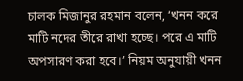চালক মিজানুর রহমান বলেন, ‘খনন করে মাটি নদের তীরে রাখা হচ্ছে। পরে এ মাটি অপসারণ করা হবে।’ নিয়ম অনুযায়ী খনন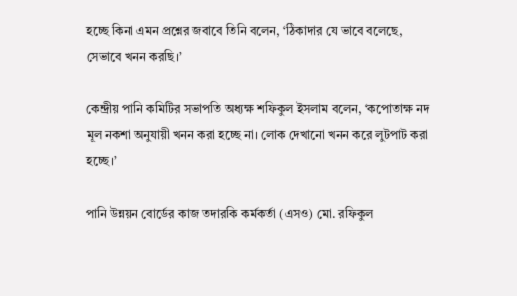হচ্ছে কিনা এমন প্রশ্নের জবাবে তিনি বলেন, ‘ঠিকাদার যে ভাবে বলেছে, সেভাবে খনন করছি।’

কেন্দ্রীয় পানি কমিটির সভাপতি অধ্যক্ষ শফিকুল ইসলাম বলেন, ‘কপোতাক্ষ নদ মূল নকশা অনুযায়ী খনন করা হচ্ছে না। লোক দেখানো খনন করে লুটপাট করা হচ্ছে।’

পানি উন্নয়ন বোর্ডের কাজ তদারকি কর্মকর্তা (এসও) মো. রফিকুল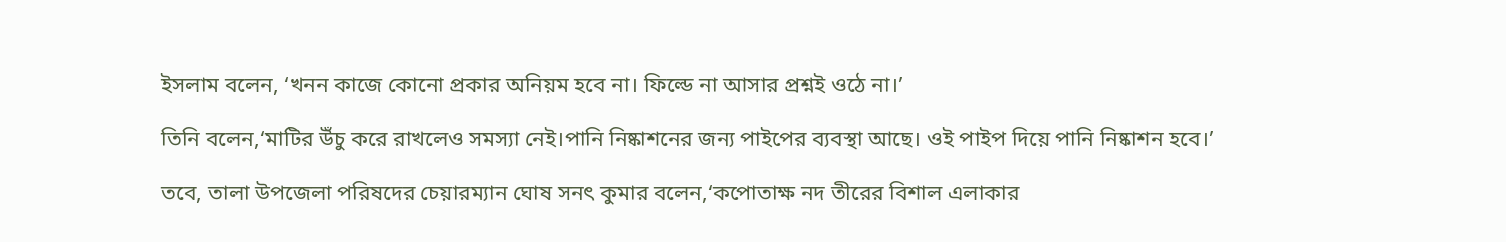ইসলাম বলেন, ‘খনন কাজে কোনো প্রকার অনিয়ম হবে না। ফিল্ডে না আসার প্রশ্নই ওঠে না।’

তিনি বলেন,‘মাটির উঁচু করে রাখলেও সমস্যা নেই।পানি নিষ্কাশনের জন্য পাইপের ব্যবস্থা আছে। ওই পাইপ দিয়ে পানি নিষ্কাশন হবে।’

তবে, তালা উপজেলা পরিষদের চেয়ারম্যান ঘোষ সনৎ কুমার বলেন,‘কপোতাক্ষ নদ তীরের বিশাল এলাকার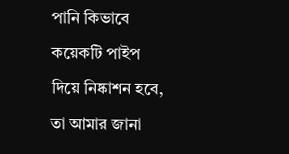পানি কিভাবে কয়েকটি পাইপ দিয়ে নিষ্কাশন হবে, তা আমার জানা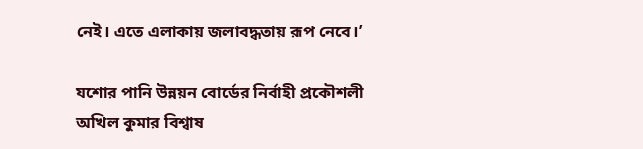নেই। এতে এলাকায় জলাবদ্ধতায় রূপ নেবে।’

যশোর পানি উন্নয়ন বোর্ডের নির্বাহী প্রকৌশলী অখিল কুমার বিশ্বাষ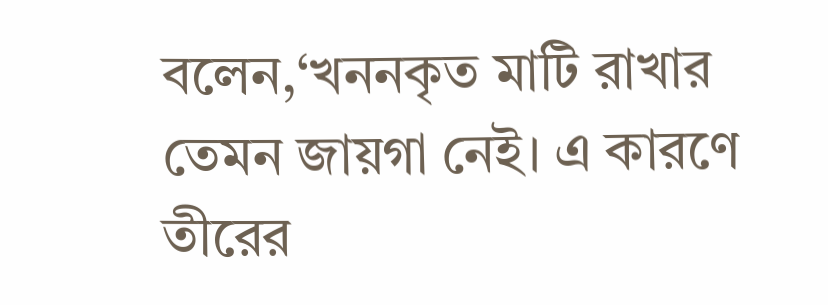বলেন,‘খননকৃত মাটি রাখার তেমন জায়গা নেই। এ কারণে তীরের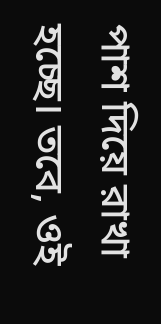পাশ দিয়ে রাখা হচ্ছে। তবে, ওই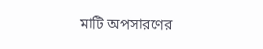মাটি অপসারণের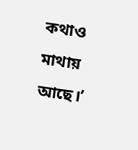কথাও মাথায় আছে।’